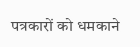पत्रकारों को धमकाने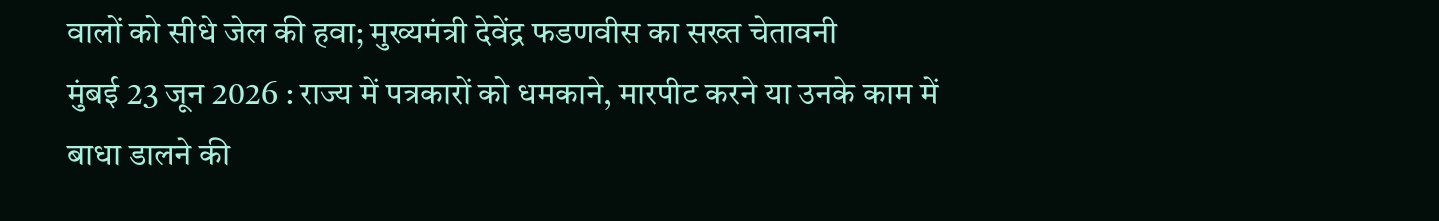वालों को सीधे जेल की हवा; मुख्यमंत्री देवेंद्र फडणवीस का सख्त चेतावनी
मुंबई 23 जून 2026 : राज्य में पत्रकारों को धमकाने, मारपीट करने या उनके काम में बाधा डालने की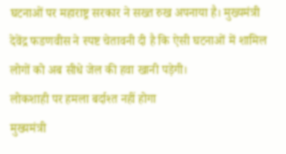घटनाओं पर महाराष्ट्र सरकार ने सख्त रुख अपनाया है। मुख्यमंत्री देवेंद्र फडणवीस ने स्पष्ट चेतावनी दी है कि ऐसी घटनाओं में शामिल लोगों को अब सीधे जेल की हवा खानी पड़ेगी।
लोकशाही पर हमला बर्दाश्त नहीं होगा
मुख्यमंत्री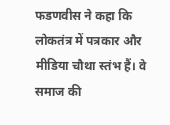फडणवीस ने कहा कि लोकतंत्र में पत्रकार और मीडिया चौथा स्तंभ हैं। वे समाज की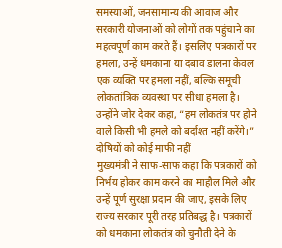समस्याओं, जनसामान्य की आवाज और सरकारी योजनाओं को लोगों तक पहुंचाने का महत्वपूर्ण काम करते हैं। इसलिए पत्रकारों पर हमला, उन्हें धमकाना या दबाव डालना केवल एक व्यक्ति पर हमला नहीं, बल्कि समूची लोकतांत्रिक व्यवस्था पर सीधा हमला है।
उन्होंने जोर देकर कहा, “हम लोकतंत्र पर होने वाले किसी भी हमले को बर्दाश्त नहीं करेंगे।”
दोषियों को कोई माफी नहीं
मुख्यमंत्री ने साफ-साफ कहा कि पत्रकारों को निर्भय होकर काम करने का माहौल मिले और उन्हें पूर्ण सुरक्षा प्रदान की जाए, इसके लिए राज्य सरकार पूरी तरह प्रतिबद्ध है। पत्रकारों को धमकाना लोकतंत्र को चुनौती देने के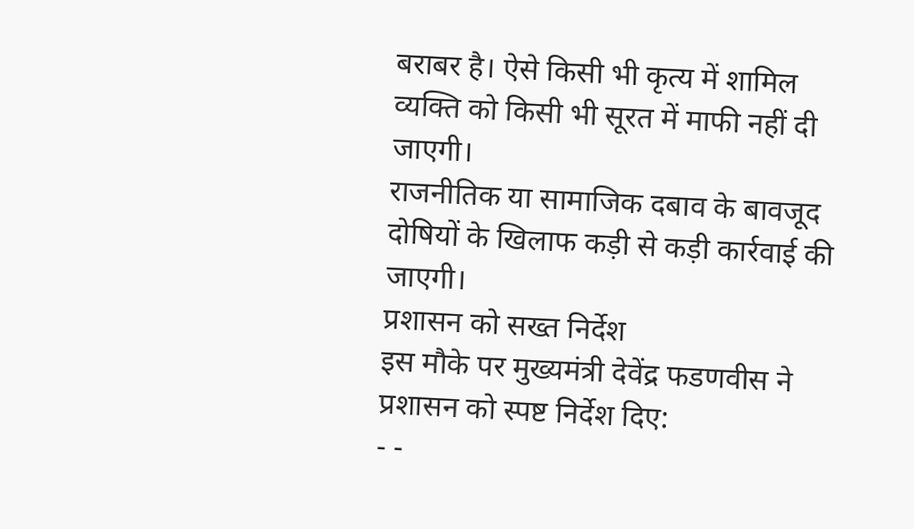बराबर है। ऐसे किसी भी कृत्य में शामिल व्यक्ति को किसी भी सूरत में माफी नहीं दी जाएगी।
राजनीतिक या सामाजिक दबाव के बावजूद दोषियों के खिलाफ कड़ी से कड़ी कार्रवाई की जाएगी।
प्रशासन को सख्त निर्देश
इस मौके पर मुख्यमंत्री देवेंद्र फडणवीस ने प्रशासन को स्पष्ट निर्देश दिए:
- -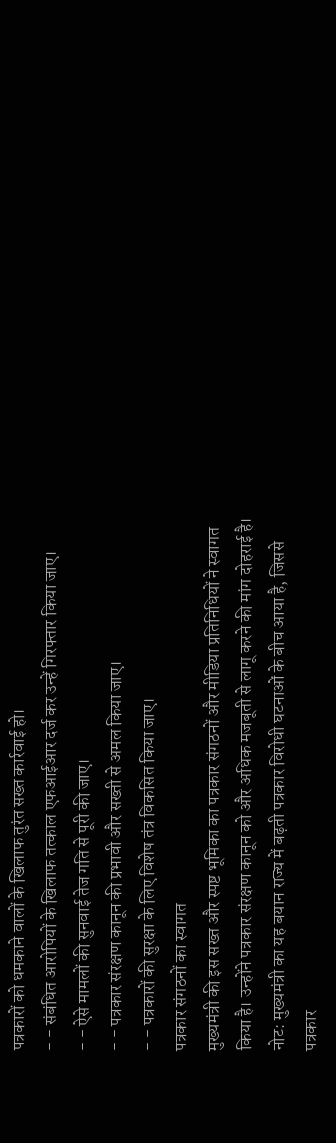पत्रकारों को धमकाने वालों के खिलाफ तुरंत सख्त कार्रवाई हो।
- - संबंधित आरोपियों के खिलाफ तत्काल एफआईआर दर्ज कर उन्हें गिरफ्तार किया जाए।
- - ऐसे मामलों की सुनवाई तेज गति से पूरी की जाए।
- - पत्रकार संरक्षण कानून की प्रभावी और सख्ती से अमल किया जाए।
- - पत्रकारों की सुरक्षा के लिए विशेष तंत्र विकसित किया जाए।
पत्रकार संगठनों का स्वागत
मुख्यमंत्री की इस सख्त और स्पष्ट भूमिका का पत्रकार संगठनों और मीडिया प्रतिनिधियों ने स्वागत किया है। उन्होंने पत्रकार संरक्षण कानून को और अधिक मजबूती से लागू करने की मांग दोहराई है।
नोट: मुख्यमंत्री का यह बयान राज्य में बढ़ती पत्रकार विरोधी घटनाओं के बीच आया है, जिससे पत्रकार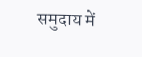समुदाय में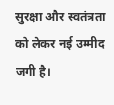सुरक्षा और स्वतंत्रता को लेकर नई उम्मीद जगी है।